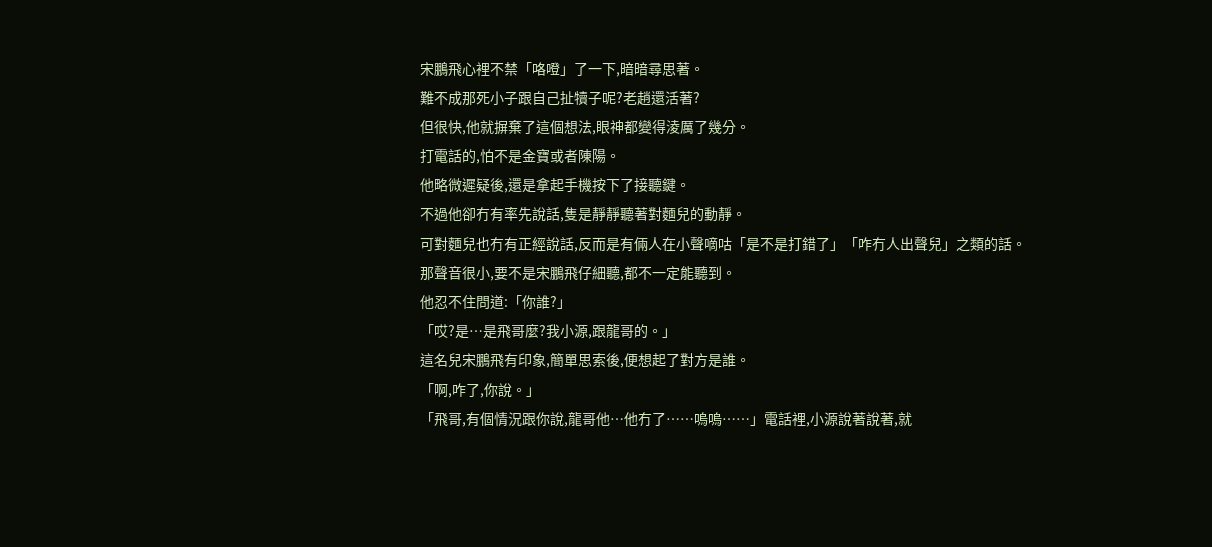宋鵬飛心裡不禁「咯噔」了一下,暗暗尋思著。
難不成那死小子跟自己扯犢子呢?老趙還活著?
但很快,他就摒棄了這個想法,眼神都變得淩厲了幾分。
打電話的,怕不是金寶或者陳陽。
他略微遲疑後,還是拿起手機按下了接聽鍵。
不過他卻冇有率先說話,隻是靜靜聽著對麵兒的動靜。
可對麵兒也冇有正經說話,反而是有倆人在小聲嘀咕「是不是打錯了」「咋冇人出聲兒」之類的話。
那聲音很小,要不是宋鵬飛仔細聽,都不一定能聽到。
他忍不住問道:「你誰?」
「哎?是…是飛哥麼?我小源,跟龍哥的。」
這名兒宋鵬飛有印象,簡單思索後,便想起了對方是誰。
「啊,咋了,你說。」
「飛哥,有個情況跟你說,龍哥他…他冇了……嗚嗚……」電話裡,小源說著說著,就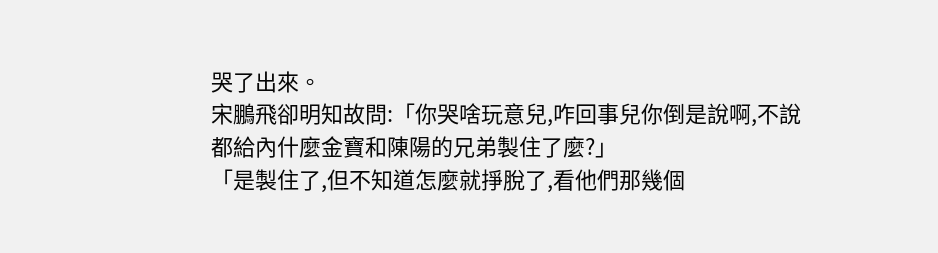哭了出來。
宋鵬飛卻明知故問:「你哭啥玩意兒,咋回事兒你倒是說啊,不說都給內什麼金寶和陳陽的兄弟製住了麼?」
「是製住了,但不知道怎麼就掙脫了,看他們那幾個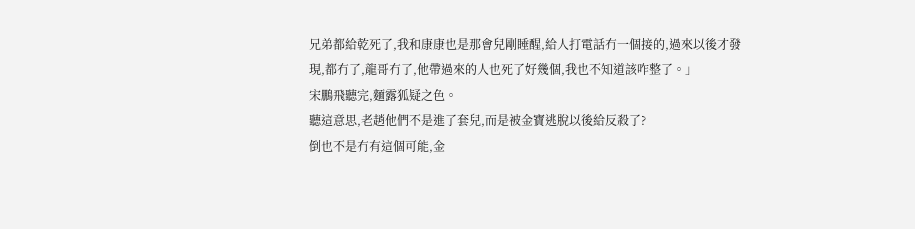兄弟都給乾死了,我和康康也是那會兒剛睡醒,給人打電話冇一個接的,過來以後才發現,都冇了,龍哥冇了,他帶過來的人也死了好幾個,我也不知道該咋整了。」
宋鵬飛聽完,麵露狐疑之色。
聽這意思,老趙他們不是進了套兒,而是被金寶逃脫以後給反殺了?
倒也不是冇有這個可能,金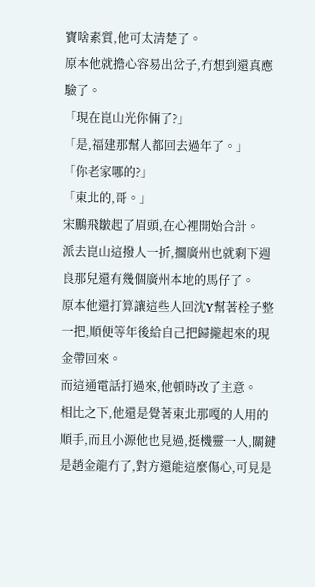寶啥素質,他可太清楚了。
原本他就擔心容易出岔子,冇想到還真應驗了。
「現在崑山光你倆了?」
「是,福建那幫人都回去過年了。」
「你老家哪的?」
「東北的,哥。」
宋鵬飛皺起了眉頭,在心裡開始合計。
派去崑山這撥人一折,擱廣州也就剩下週良那兒還有幾個廣州本地的馬仔了。
原本他還打算讓這些人回沈Y幫著栓子整一把,順便等年後給自己把歸攏起來的現金帶回來。
而這通電話打過來,他頓時改了主意。
相比之下,他還是覺著東北那嘎的人用的順手,而且小源他也見過,挺機靈一人,關鍵是趙金龍冇了,對方還能這麼傷心,可見是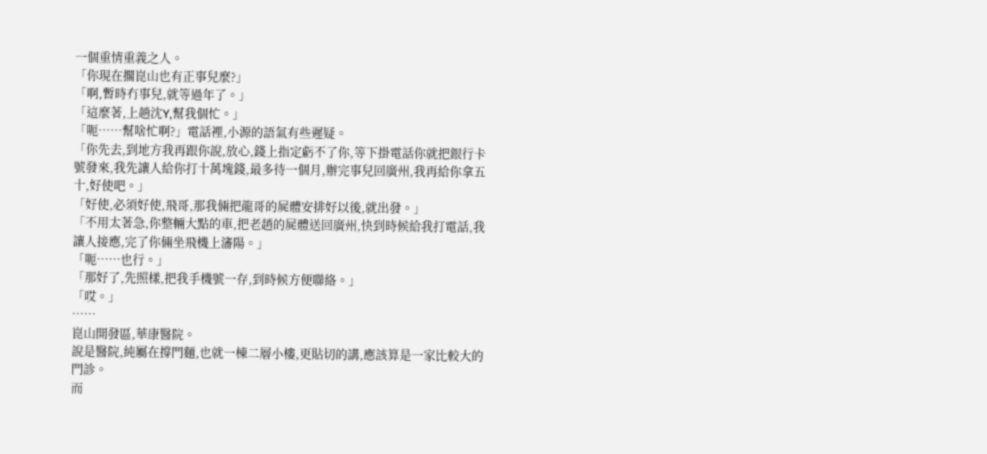一個重情重義之人。
「你現在擱崑山也有正事兒麼?」
「啊,暫時冇事兒,就等過年了。」
「這麼著,上趟沈Y,幫我個忙。」
「呃……幫啥忙啊?」電話裡,小源的語氣有些遲疑。
「你先去,到地方我再跟你說,放心,錢上指定虧不了你,等下掛電話你就把銀行卡號發來,我先讓人給你打十萬塊錢,最多待一個月,辦完事兒回廣州,我再給你拿五十,好使吧。」
「好使,必須好使,飛哥,那我倆把龍哥的屍體安排好以後,就出發。」
「不用太著急,你整輛大點的車,把老趙的屍體送回廣州,快到時候給我打電話,我讓人接應,完了你倆坐飛機上瀋陽。」
「呃……也行。」
「那好了,先照樣,把我手機號一存,到時候方便聯絡。」
「哎。」
……
崑山開發區,華康醫院。
說是醫院,純屬在撐門麵,也就一棟二層小樓,更貼切的講,應該算是一家比較大的門診。
而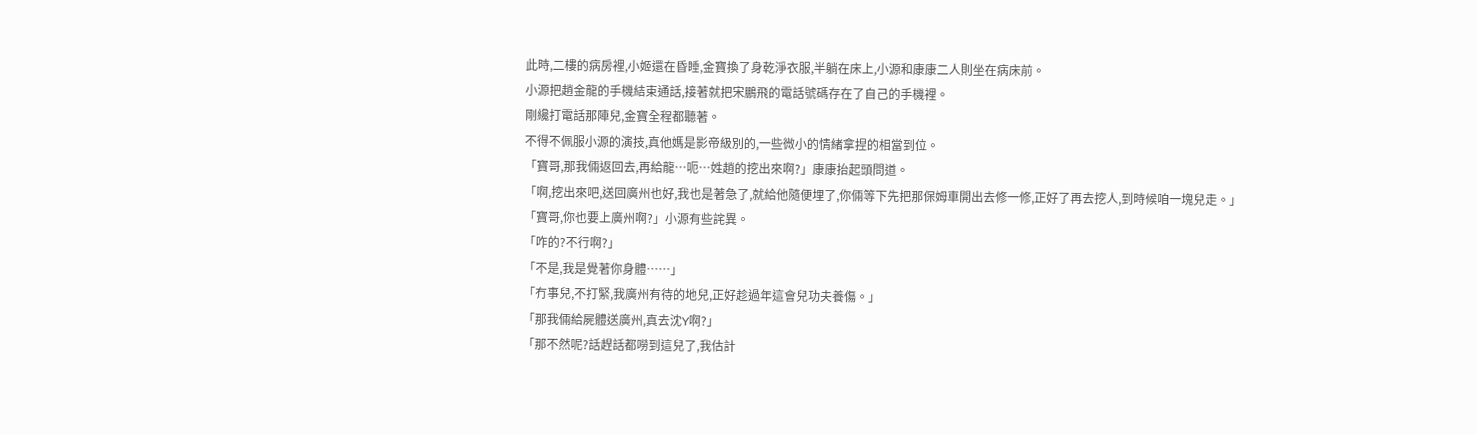此時,二樓的病房裡,小姬還在昏睡,金寶換了身乾淨衣服,半躺在床上,小源和康康二人則坐在病床前。
小源把趙金龍的手機結束通話,接著就把宋鵬飛的電話號碼存在了自己的手機裡。
剛纔打電話那陣兒,金寶全程都聽著。
不得不佩服小源的演技,真他媽是影帝級別的,一些微小的情緒拿捏的相當到位。
「寶哥,那我倆返回去,再給龍…呃…姓趙的挖出來啊?」康康抬起頭問道。
「啊,挖出來吧,送回廣州也好,我也是著急了,就給他隨便埋了,你倆等下先把那保姆車開出去修一修,正好了再去挖人,到時候咱一塊兒走。」
「寶哥,你也要上廣州啊?」小源有些詫異。
「咋的?不行啊?」
「不是,我是覺著你身體……」
「冇事兒,不打緊,我廣州有待的地兒,正好趁過年這會兒功夫養傷。」
「那我倆給屍體送廣州,真去沈Y啊?」
「那不然呢?話趕話都嘮到這兒了,我估計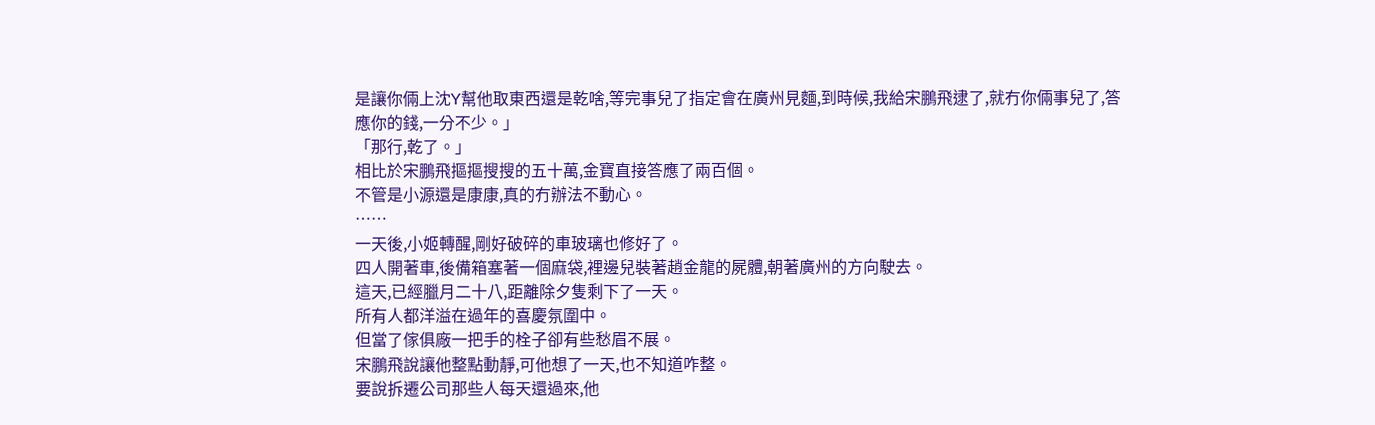是讓你倆上沈Y幫他取東西還是乾啥,等完事兒了指定會在廣州見麵,到時候,我給宋鵬飛逮了,就冇你倆事兒了,答應你的錢,一分不少。」
「那行,乾了。」
相比於宋鵬飛摳摳搜搜的五十萬,金寶直接答應了兩百個。
不管是小源還是康康,真的冇辦法不動心。
……
一天後,小姬轉醒,剛好破碎的車玻璃也修好了。
四人開著車,後備箱塞著一個麻袋,裡邊兒裝著趙金龍的屍體,朝著廣州的方向駛去。
這天,已經臘月二十八,距離除夕隻剩下了一天。
所有人都洋溢在過年的喜慶氛圍中。
但當了傢俱廠一把手的栓子卻有些愁眉不展。
宋鵬飛說讓他整點動靜,可他想了一天,也不知道咋整。
要說拆遷公司那些人每天還過來,他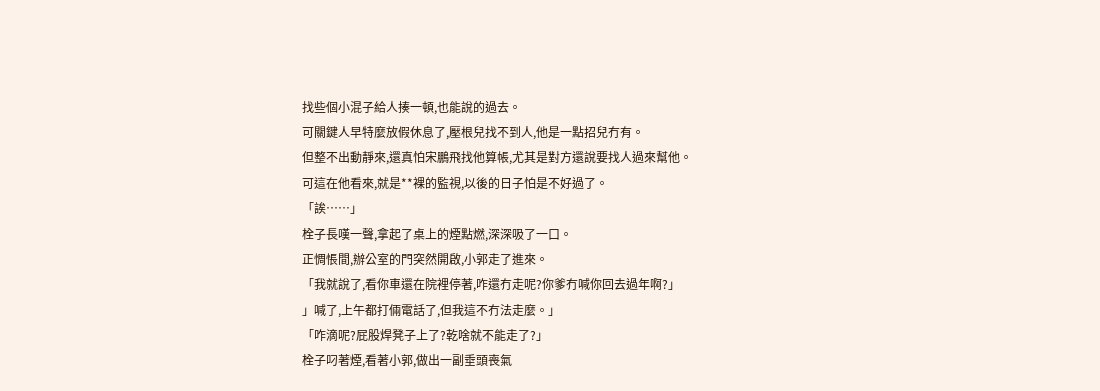找些個小混子給人揍一頓,也能說的過去。
可關鍵人早特麼放假休息了,壓根兒找不到人,他是一點招兒冇有。
但整不出動靜來,還真怕宋鵬飛找他算帳,尤其是對方還說要找人過來幫他。
可這在他看來,就是**裸的監視,以後的日子怕是不好過了。
「誒……」
栓子長嘆一聲,拿起了桌上的煙點燃,深深吸了一口。
正惆悵間,辦公室的門突然開啟,小郭走了進來。
「我就說了,看你車還在院裡停著,咋還冇走呢?你爹冇喊你回去過年啊?」
」喊了,上午都打倆電話了,但我這不冇法走麼。」
「咋滴呢?屁股焊凳子上了?乾啥就不能走了?」
栓子叼著煙,看著小郭,做出一副垂頭喪氣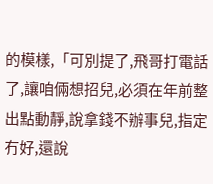的模樣,「可別提了,飛哥打電話了,讓咱倆想招兒,必須在年前整出點動靜,說拿錢不辦事兒,指定冇好,還說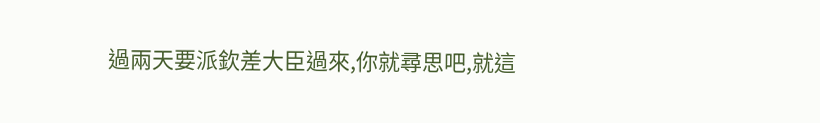過兩天要派欽差大臣過來,你就尋思吧,就這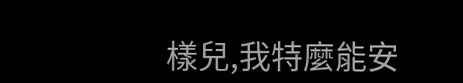樣兒,我特麼能安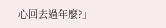心回去過年麼?」